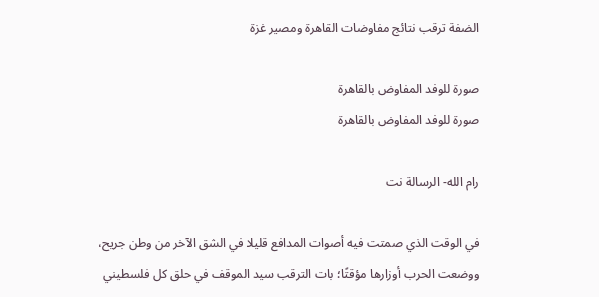الضفة ترقب نتائج مفاوضات القاهرة ومصير غزة

صورة للوفد المفاوض بالقاهرة
صورة للوفد المفاوض بالقاهرة

رام الله- الرسالة نت

في الوقت الذي صمتت فيه أصوات المدافع قليلا في الشق الآخر من وطن جريح، ووضعت الحرب أوزارها مؤقتًا؛ بات الترقب سيد الموقف في حلق كل فلسطيني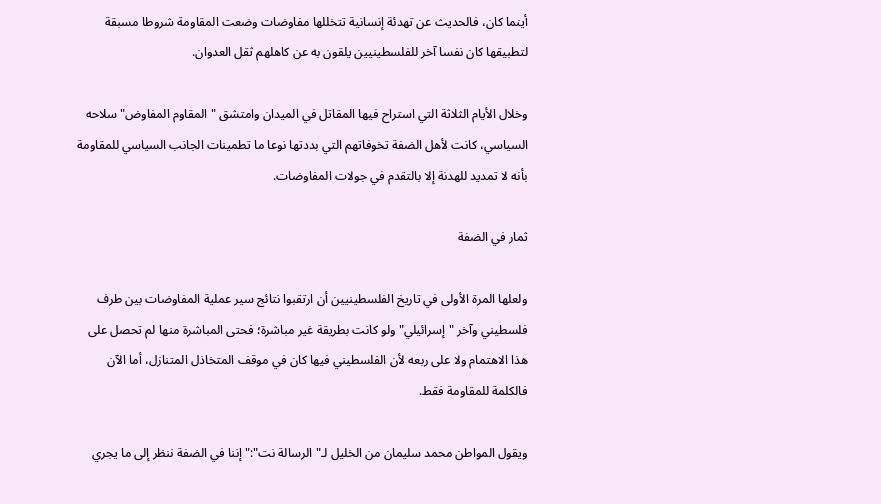أينما كان، فالحديث عن تهدئة إنسانية تتخللها مفاوضات وضعت المقاومة شروطا مسبقة لتطبيقها كان نفسا آخر للفلسطينيين يلقون به عن كاهلهم ثقل العدوان.

وخلال الأيام الثلاثة التي استراح فيها المقاتل في الميدان وامتشق "المقاوم المفاوض" سلاحه السياسي، كانت لأهل الضفة تخوفاتهم التي بددتها نوعا ما تطمينات الجانب السياسي للمقاومة بأنه لا تمديد للهدنة إلا بالتقدم في جولات المفاوضات.

ثمار في الضفة

ولعلها المرة الأولى في تاريخ الفلسطينيين أن ارتقبوا نتائج سير عملية المفاوضات بين طرف فلسطيني وآخر "إسرائيلي" ولو كانت بطريقة غير مباشرة؛ فحتى المباشرة منها لم تحصل على هذا الاهتمام ولا على ربعه لأن الفلسطيني فيها كان في موقف المتخاذل المتنازل، أما الآن فالكلمة للمقاومة فقط.

ويقول المواطن محمد سليمان من الخليل لـ"الرسالة نت":" إننا في الضفة ننظر إلى ما يجري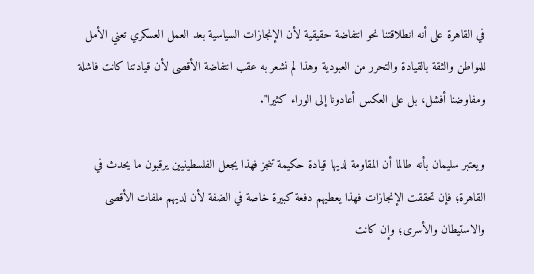في القاهرة على أنه انطلاقتنا نحو انتفاضة حقيقية لأن الإنجازات السياسية بعد العمل العسكري تعني الأمل للمواطن والثقة بالقيادة والتحرر من العبودية وهذا لم نشعر به عقب انتفاضة الأقصى لأن قيادتنا كانت فاشلة ومفاوضنا أفشل، بل على العكس أعادونا إلى الوراء كثيرا".

ويعتبر سليمان بأنه طالما أن المقاومة لديها قيادة حكيمة تنجز فهذا يجعل الفلسطينيين يرقبون ما يحدث في القاهرة؛ فإن تحققت الإنجازات فهذا يعطيهم دفعة كبيرة خاصة في الضفة لأن لديهم ملفات الأقصى والاستيطان والأسرى؛ وإن كانت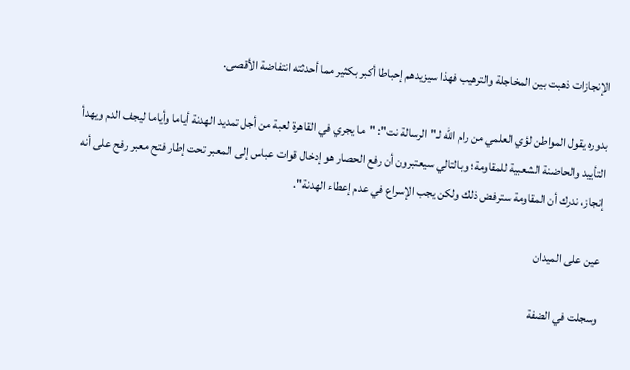الإنجازات ذهبت بين المخاجلة والترهيب فهذا سيزيدهم إحباطا أكبر بكثير مما أحدثته انتفاضة الأقصى.

بدوره يقول المواطن لؤي العلمي من رام الله لـ"الرسالة نت": "ما يجري في القاهرة لعبة من أجل تمديد الهدنة أياما وأياما ليجف الدم ويهدأ التأييد والحاضنة الشعبية للمقاومة؛ وبالتالي سيعتبرون أن رفع الحصار هو إدخال قوات عباس إلى المعبر تحت إطار فتح معبر رفح على أنه إنجاز، ندرك أن المقاومة سترفض ذلك ولكن يجب الإسراع في عدم إعطاء الهدنة".

عين على الميدان

وسجلت في الضفة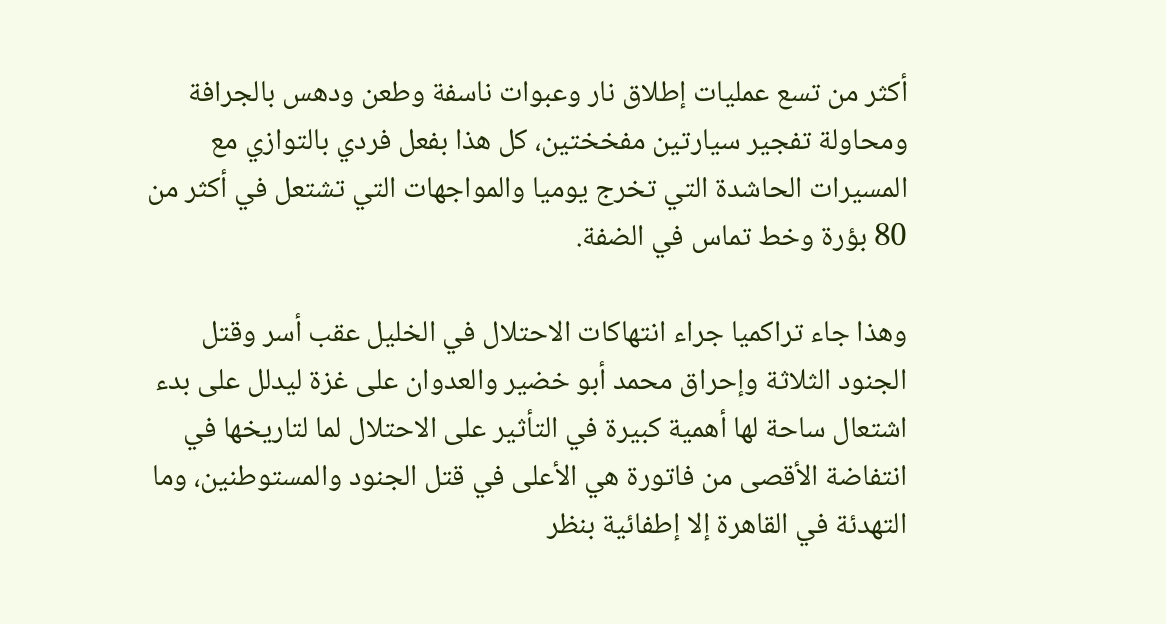أكثر من تسع عمليات إطلاق نار وعبوات ناسفة وطعن ودهس بالجرافة ومحاولة تفجير سيارتين مفخختين، كل هذا بفعل فردي بالتوازي مع المسيرات الحاشدة التي تخرج يوميا والمواجهات التي تشتعل في أكثر من 80 بؤرة وخط تماس في الضفة.

وهذا جاء تراكميا جراء انتهاكات الاحتلال في الخليل عقب أسر وقتل الجنود الثلاثة وإحراق محمد أبو خضير والعدوان على غزة ليدلل على بدء اشتعال ساحة لها أهمية كبيرة في التأثير على الاحتلال لما لتاريخها في انتفاضة الأقصى من فاتورة هي الأعلى في قتل الجنود والمستوطنين، وما التهدئة في القاهرة إلا إطفائية بنظر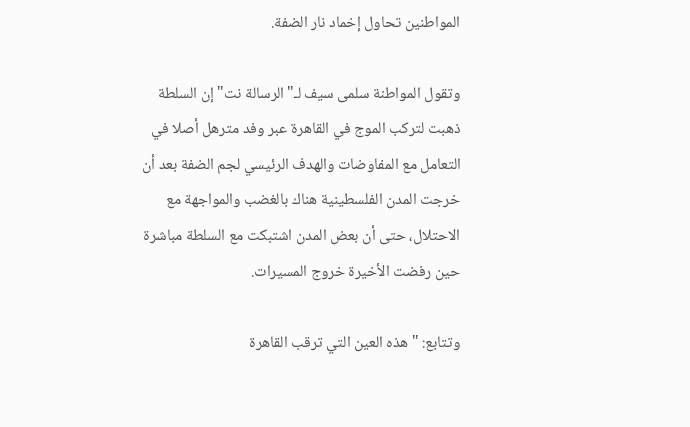المواطنين تحاول إخماد نار الضفة.

وتقول المواطنة سلمى سيف لـ"الرسالة نت" إن السلطة ذهبت لتركب الموج في القاهرة عبر وفد مترهل أصلا في التعامل مع المفاوضات والهدف الرئيسي لجم الضفة بعد أن خرجت المدن الفلسطينية هناك بالغضب والمواجهة مع الاحتلال، حتى أن بعض المدن اشتبكت مع السلطة مباشرة حين رفضت الأخيرة خروج المسيرات.

وتتابع: "هذه العين التي ترقب القاهرة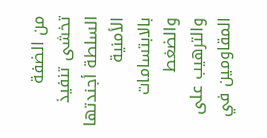من الضفة تخشى تنفيذ السلطة أجندتها الأمنية بالابتسامات والضغط والترهيب على المقاومين في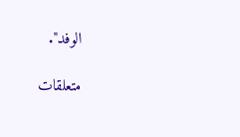الوفد".

متعلقات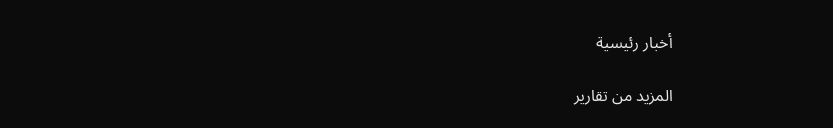أخبار رئيسية

المزيد من تقارير